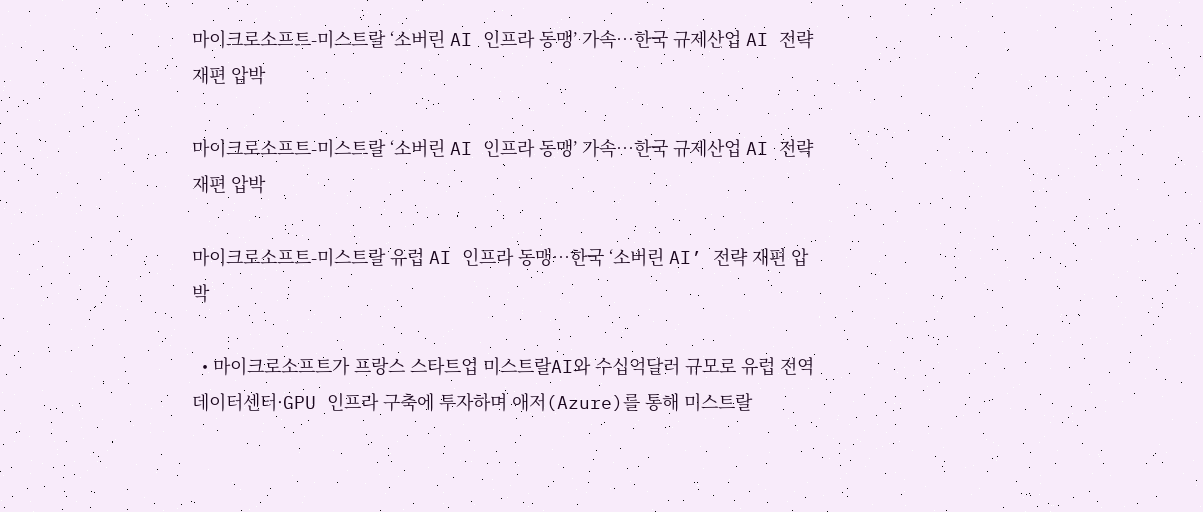마이크로소프트-미스트랄 ‘소버린 AI 인프라 동맹’ 가속…한국 규제산업 AI 전략 재편 압박

마이크로소프트-미스트랄 ‘소버린 AI 인프라 동맹’ 가속…한국 규제산업 AI 전략 재편 압박

마이크로소프트-미스트랄 유럽 AI 인프라 동맹…한국 ‘소버린 AI’ 전략 재편 압박

  • 마이크로소프트가 프랑스 스타트업 미스트랄AI와 수십억달러 규모로 유럽 전역 데이터센터·GPU 인프라 구축에 투자하며 애저(Azure)를 통해 미스트랄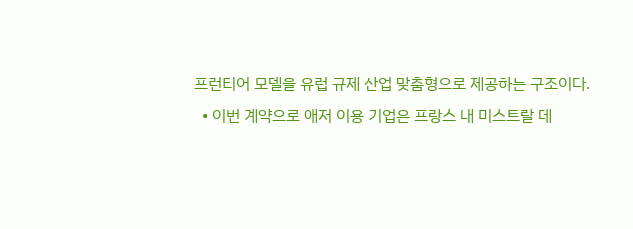프런티어 모델을 유럽 규제 산업 맞춤형으로 제공하는 구조이다.
  • 이번 계약으로 애저 이용 기업은 프랑스 내 미스트랄 데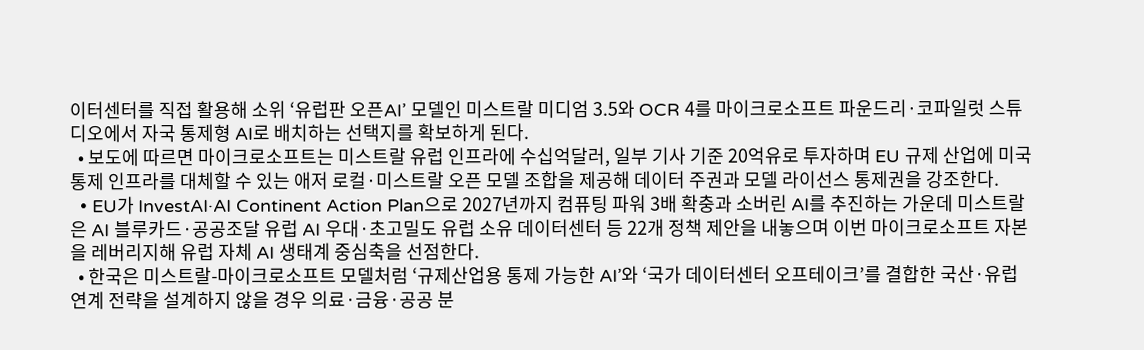이터센터를 직접 활용해 소위 ‘유럽판 오픈AI’ 모델인 미스트랄 미디엄 3.5와 OCR 4를 마이크로소프트 파운드리·코파일럿 스튜디오에서 자국 통제형 AI로 배치하는 선택지를 확보하게 된다.
  • 보도에 따르면 마이크로소프트는 미스트랄 유럽 인프라에 수십억달러, 일부 기사 기준 20억유로 투자하며 EU 규제 산업에 미국 통제 인프라를 대체할 수 있는 애저 로컬·미스트랄 오픈 모델 조합을 제공해 데이터 주권과 모델 라이선스 통제권을 강조한다.
  • EU가 InvestAI·AI Continent Action Plan으로 2027년까지 컴퓨팅 파워 3배 확충과 소버린 AI를 추진하는 가운데 미스트랄은 AI 블루카드·공공조달 유럽 AI 우대·초고밀도 유럽 소유 데이터센터 등 22개 정책 제안을 내놓으며 이번 마이크로소프트 자본을 레버리지해 유럽 자체 AI 생태계 중심축을 선점한다.
  • 한국은 미스트랄-마이크로소프트 모델처럼 ‘규제산업용 통제 가능한 AI’와 ‘국가 데이터센터 오프테이크’를 결합한 국산·유럽 연계 전략을 설계하지 않을 경우 의료·금융·공공 분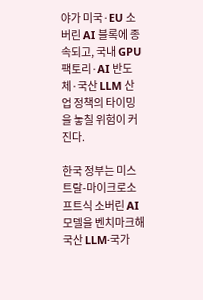야가 미국·EU 소버린 AI 블록에 종속되고, 국내 GPU 팩토리·AI 반도체·국산 LLM 산업 정책의 타이밍을 놓칠 위험이 커진다.

한국 정부는 미스트랄-마이크로소프트식 소버린 AI 모델을 벤치마크해 국산 LLM·국가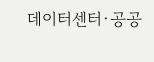데이터센터·공공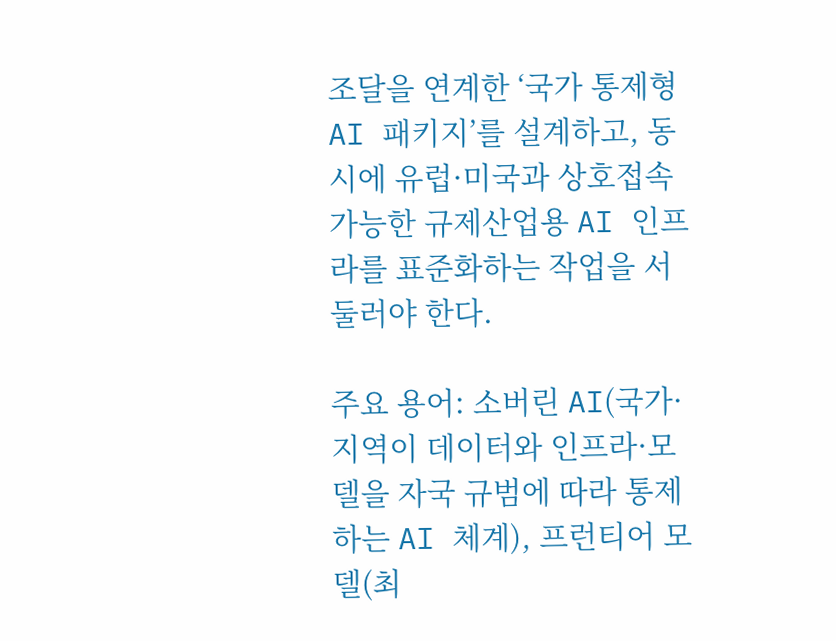조달을 연계한 ‘국가 통제형 AI 패키지’를 설계하고, 동시에 유럽·미국과 상호접속 가능한 규제산업용 AI 인프라를 표준화하는 작업을 서둘러야 한다.

주요 용어: 소버린 AI(국가·지역이 데이터와 인프라·모델을 자국 규범에 따라 통제하는 AI 체계), 프런티어 모델(최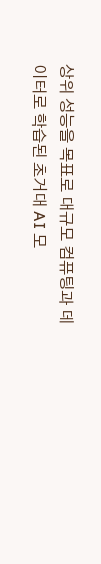상위 성능을 목표로 대규모 컴퓨팅과 데이터로 학습된 초거대 AI 모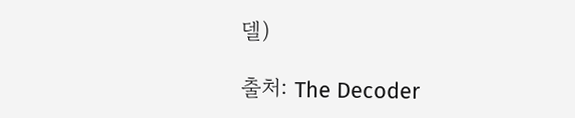델)

출처: The Decoder